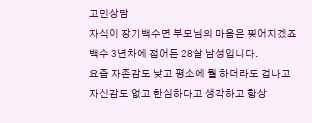고민상담
자식이 장기백수면 부모님의 마음은 찢어지겠죠
백수 3년차에 접어든 28살 남성입니다.
요즘 자존감도 낮고 평소에 뭘 하더라도 겁나고
자신감도 없고 한심하다고 생각하고 항상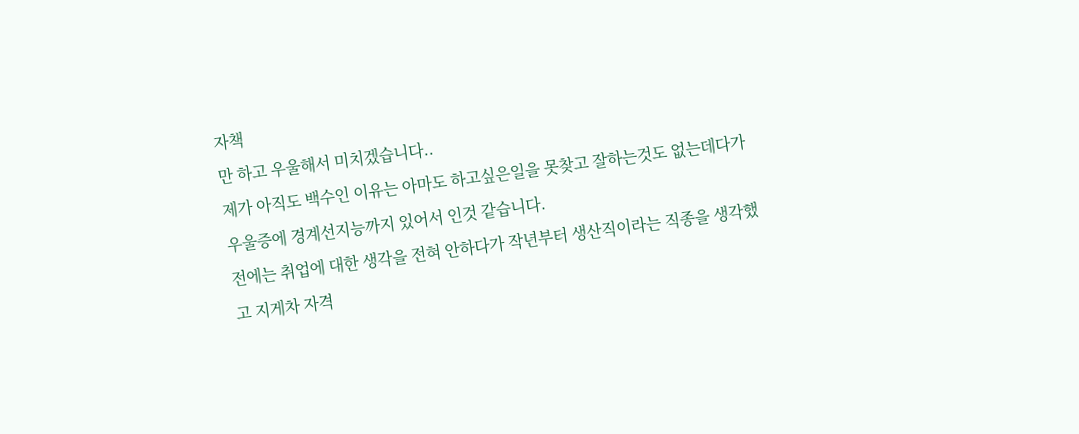자책
만 하고 우울해서 미치겠습니다..
제가 아직도 백수인 이유는 아마도 하고싶은일을 못찾고 잘하는것도 없는데다가 우울증에 경계선지능까지 있어서 인것 같습니다.
전에는 취업에 대한 생각을 전혀 안하다가 작년부터 생산직이라는 직종을 생각했고 지게차 자격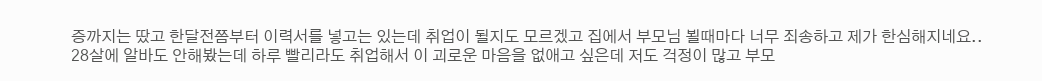증까지는 땄고 한달전쯤부터 이력서를 넣고는 있는데 취업이 될지도 모르겠고 집에서 부모님 뵐때마다 너무 죄송하고 제가 한심해지네요..
28살에 알바도 안해봤는데 하루 빨리라도 취업해서 이 괴로운 마음을 없애고 싶은데 저도 걱정이 많고 부모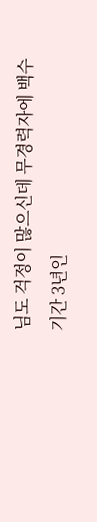님도 걱정이 많으신데 무경력자에 백수기간 3년인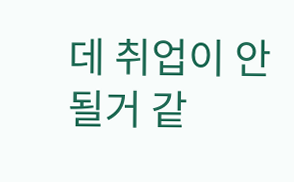데 취업이 안될거 같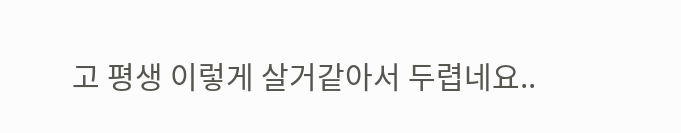고 평생 이렇게 살거같아서 두렵네요..